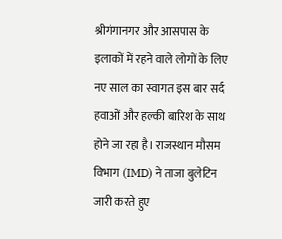श्रीगंगानगर और आसपास के इलाकों में रहने वाले लोगों के लिए नए साल का स्वागत इस बार सर्द हवाओं और हल्की बारिश के साथ होने जा रहा है। राजस्थान मौसम विभाग (IMD) ने ताजा बुलेटिन जारी करते हुए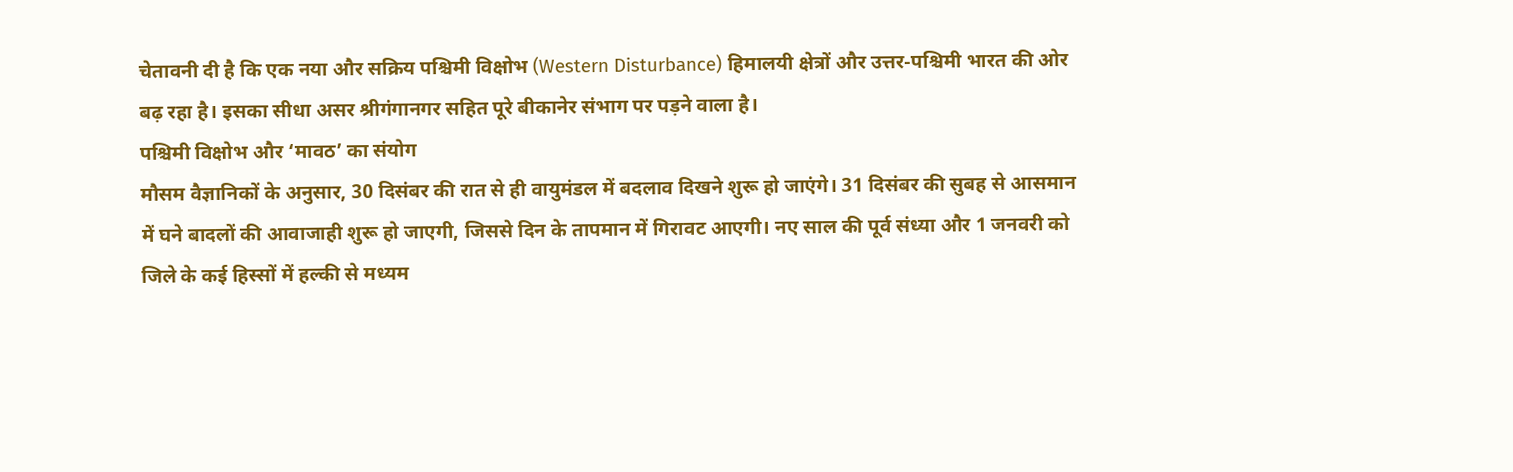चेतावनी दी है कि एक नया और सक्रिय पश्चिमी विक्षोभ (Western Disturbance) हिमालयी क्षेत्रों और उत्तर-पश्चिमी भारत की ओर बढ़ रहा है। इसका सीधा असर श्रीगंगानगर सहित पूरे बीकानेर संभाग पर पड़ने वाला है।
पश्चिमी विक्षोभ और ‘मावठ’ का संयोग
मौसम वैज्ञानिकों के अनुसार, 30 दिसंबर की रात से ही वायुमंडल में बदलाव दिखने शुरू हो जाएंगे। 31 दिसंबर की सुबह से आसमान में घने बादलों की आवाजाही शुरू हो जाएगी, जिससे दिन के तापमान में गिरावट आएगी। नए साल की पूर्व संध्या और 1 जनवरी को जिले के कई हिस्सों में हल्की से मध्यम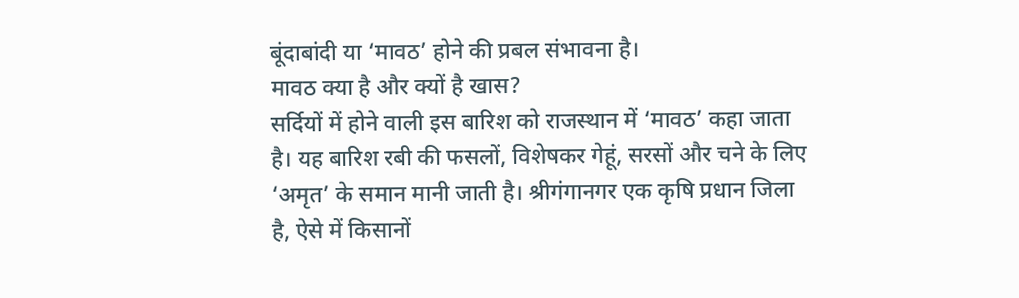बूंदाबांदी या ‘मावठ’ होने की प्रबल संभावना है।
मावठ क्या है और क्यों है खास?
सर्दियों में होने वाली इस बारिश को राजस्थान में ‘मावठ’ कहा जाता है। यह बारिश रबी की फसलों, विशेषकर गेहूं, सरसों और चने के लिए ‘अमृत’ के समान मानी जाती है। श्रीगंगानगर एक कृषि प्रधान जिला है, ऐसे में किसानों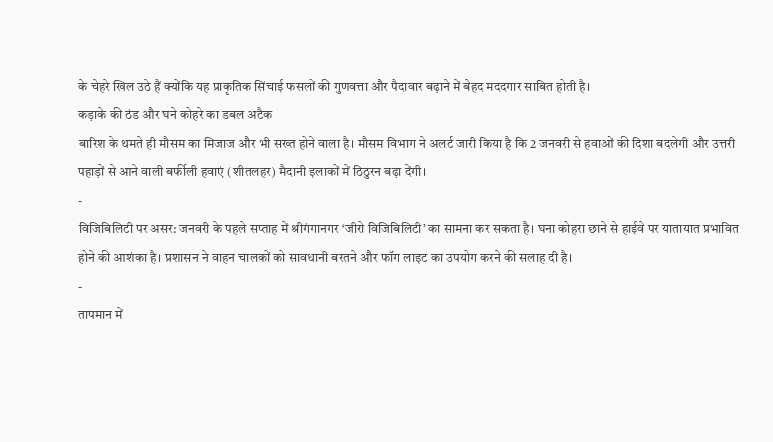के चेहरे खिल उठे हैं क्योंकि यह प्राकृतिक सिंचाई फसलों की गुणवत्ता और पैदावार बढ़ाने में बेहद मददगार साबित होती है।
कड़ाके की ठंड और घने कोहरे का डबल अटैक
बारिश के थमते ही मौसम का मिजाज और भी सख्त होने वाला है। मौसम विभाग ने अलर्ट जारी किया है कि 2 जनवरी से हवाओं की दिशा बदलेगी और उत्तरी पहाड़ों से आने वाली बर्फीली हवाएं (शीतलहर) मैदानी इलाकों में ठिठुरन बढ़ा देंगी।
-
विजिबिलिटी पर असर: जनवरी के पहले सप्ताह में श्रीगंगानगर ‘जीरो विजिबिलिटी’ का सामना कर सकता है। घना कोहरा छाने से हाईवे पर यातायात प्रभावित होने की आशंका है। प्रशासन ने वाहन चालकों को सावधानी बरतने और फॉग लाइट का उपयोग करने की सलाह दी है।
-
तापमान में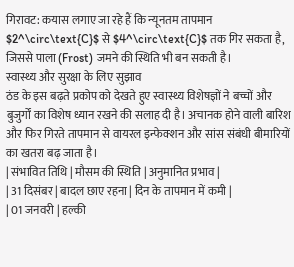गिरावट: कयास लगाए जा रहे हैं कि न्यूनतम तापमान $2^\circ\text{C}$ से $4^\circ\text{C}$ तक गिर सकता है, जिससे पाला (Frost) जमने की स्थिति भी बन सकती है।
स्वास्थ्य और सुरक्षा के लिए सुझाव
ठंड के इस बढ़ते प्रकोप को देखते हुए स्वास्थ्य विशेषज्ञों ने बच्चों और बुजुर्गों का विशेष ध्यान रखने की सलाह दी है। अचानक होने वाली बारिश और फिर गिरते तापमान से वायरल इन्फेक्शन और सांस संबंधी बीमारियों का खतरा बढ़ जाता है।
| संभावित तिथि | मौसम की स्थिति | अनुमानित प्रभाव |
| 31 दिसंबर | बादल छाए रहना | दिन के तापमान में कमी |
| 01 जनवरी | हल्की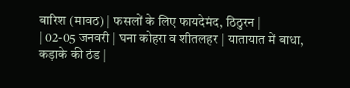बारिश (मावठ) | फसलों के लिए फायदेमंद, ठिठुरन |
| 02-05 जनवरी | घना कोहरा व शीतलहर | यातायात में बाधा, कड़ाके की ठंड |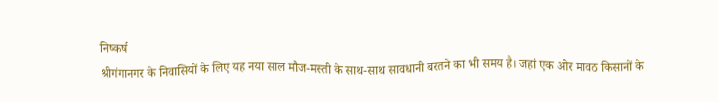निष्कर्ष
श्रीगंगानगर के निवासियों के लिए यह नया साल मौज-मस्ती के साथ-साथ सावधानी बरतने का भी समय है। जहां एक ओर मावठ किसानों के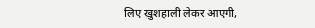लिए खुशहाली लेकर आएगी,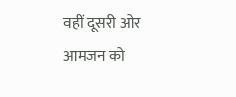वहीं दूसरी ओर आमजन को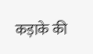कड़ाके की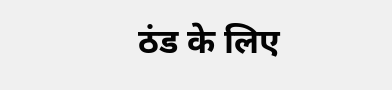ठंड के लिए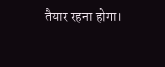तैयार रहना होगा।